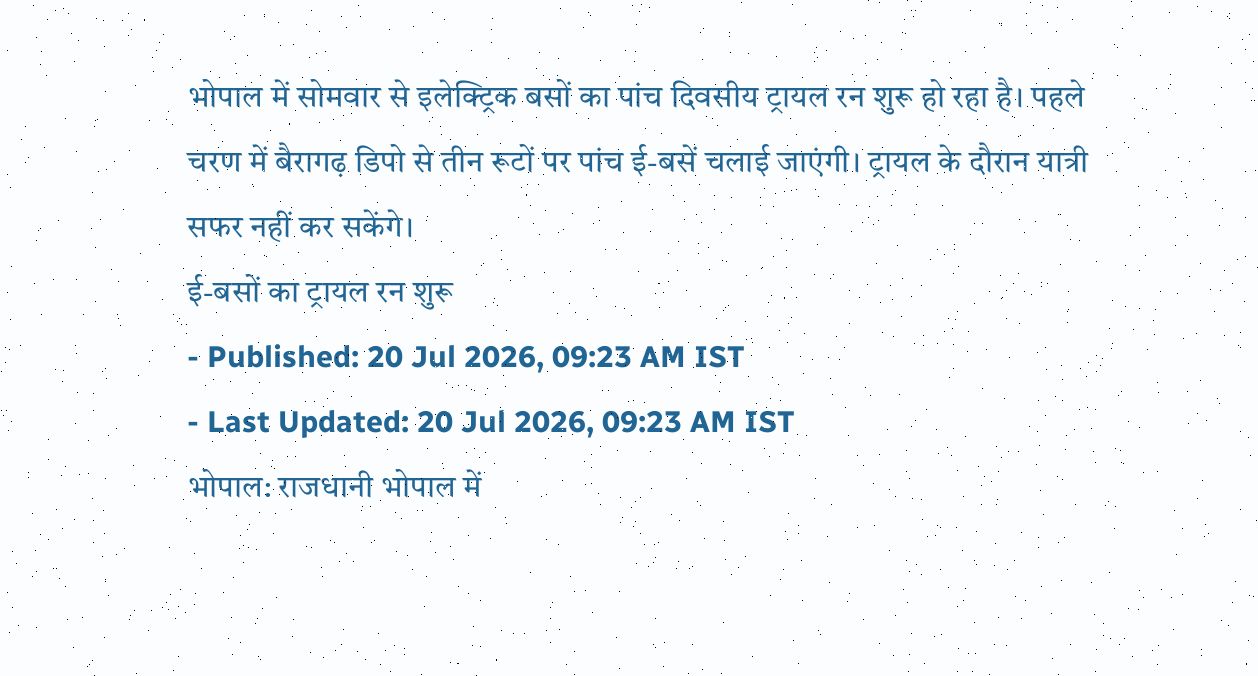भोपाल में सोमवार से इलेक्ट्रिक बसों का पांच दिवसीय ट्रायल रन शुरू हो रहा है। पहले चरण में बैरागढ़ डिपो से तीन रूटों पर पांच ई-बसें चलाई जाएंगी। ट्रायल के दौरान यात्री सफर नहीं कर सकेंगे।
ई-बसों का ट्रायल रन शुरू
- Published: 20 Jul 2026, 09:23 AM IST
- Last Updated: 20 Jul 2026, 09:23 AM IST
भोपाल: राजधानी भोपाल में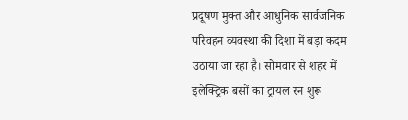प्रदूषण मुक्त और आधुनिक सार्वजनिक परिवहन व्यवस्था की दिशा में बड़ा कदम उठाया जा रहा है। सोमवार से शहर में इलेक्ट्रिक बसों का ट्रायल रन शुरू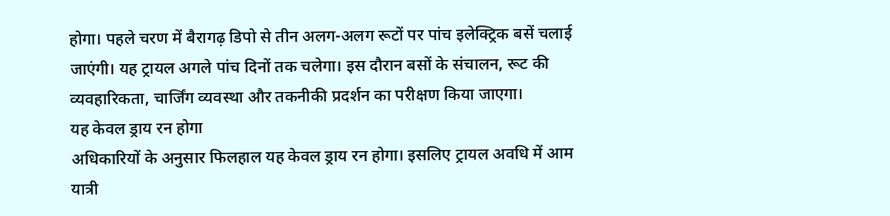होगा। पहले चरण में बैरागढ़ डिपो से तीन अलग-अलग रूटों पर पांच इलेक्ट्रिक बसें चलाई जाएंगी। यह ट्रायल अगले पांच दिनों तक चलेगा। इस दौरान बसों के संचालन, रूट की व्यवहारिकता, चार्जिंग व्यवस्था और तकनीकी प्रदर्शन का परीक्षण किया जाएगा।
यह केवल ड्राय रन होगा
अधिकारियों के अनुसार फिलहाल यह केवल ड्राय रन होगा। इसलिए ट्रायल अवधि में आम यात्री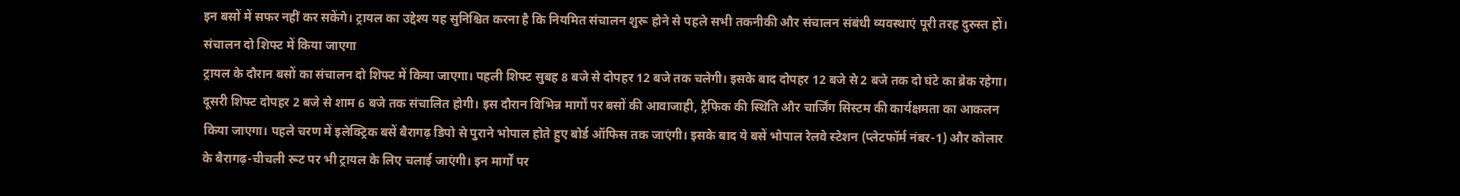इन बसों में सफर नहीं कर सकेंगे। ट्रायल का उद्देश्य यह सुनिश्चित करना है कि नियमित संचालन शुरू होने से पहले सभी तकनीकी और संचालन संबंधी व्यवस्थाएं पूरी तरह दुरुस्त हों।
संचालन दो शिफ्ट में किया जाएगा
ट्रायल के दौरान बसों का संचालन दो शिफ्ट में किया जाएगा। पहली शिफ्ट सुबह 8 बजे से दोपहर 12 बजे तक चलेगी। इसके बाद दोपहर 12 बजे से 2 बजे तक दो घंटे का ब्रेक रहेगा। दूसरी शिफ्ट दोपहर 2 बजे से शाम 6 बजे तक संचालित होगी। इस दौरान विभिन्न मार्गों पर बसों की आवाजाही, ट्रैफिक की स्थिति और चार्जिंग सिस्टम की कार्यक्षमता का आकलन किया जाएगा। पहले चरण में इलेक्ट्रिक बसें बैरागढ़ डिपो से पुराने भोपाल होते हुए बोर्ड ऑफिस तक जाएंगी। इसके बाद ये बसें भोपाल रेलवे स्टेशन (प्लेटफॉर्म नंबर-1) और कोलार के बैरागढ़-चीचली रूट पर भी ट्रायल के लिए चलाई जाएंगी। इन मार्गों पर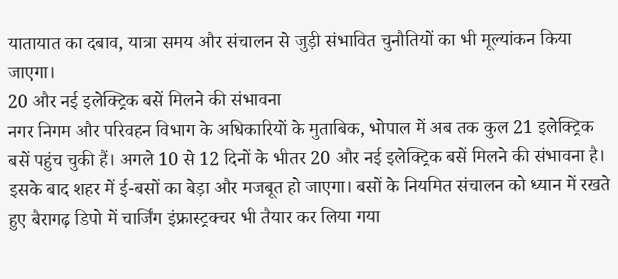यातायात का दबाव, यात्रा समय और संचालन से जुड़ी संभावित चुनौतियों का भी मूल्यांकन किया जाएगा।
20 और नई इलेक्ट्रिक बसें मिलने की संभावना
नगर निगम और परिवहन विभाग के अधिकारियों के मुताबिक, भोपाल में अब तक कुल 21 इलेक्ट्रिक बसें पहुंच चुकी हैं। अगले 10 से 12 दिनों के भीतर 20 और नई इलेक्ट्रिक बसें मिलने की संभावना है। इसके बाद शहर में ई-बसों का बेड़ा और मजबूत हो जाएगा। बसों के नियमित संचालन को ध्यान में रखते हुए बैरागढ़ डिपो में चार्जिंग इंफ्रास्ट्रक्चर भी तैयार कर लिया गया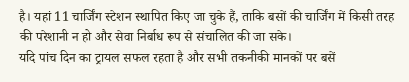है। यहां 11 चार्जिंग स्टेशन स्थापित किए जा चुके हैं, ताकि बसों की चार्जिंग में किसी तरह की परेशानी न हो और सेवा निर्बाध रूप से संचालित की जा सके।
यदि पांच दिन का ट्रायल सफल रहता है और सभी तकनीकी मानकों पर बसें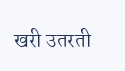खरी उतरती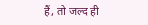हैं, तो जल्द ही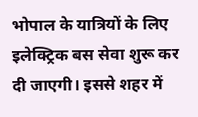भोपाल के यात्रियों के लिए इलेक्ट्रिक बस सेवा शुरू कर दी जाएगी। इससे शहर में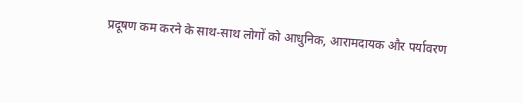प्रदूषण कम करने के साथ-साथ लोगों को आधुनिक, आरामदायक और पर्यावरण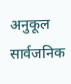अनुकूल सार्वजनिक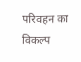परिवहन का विकल्प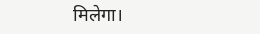मिलेगा।